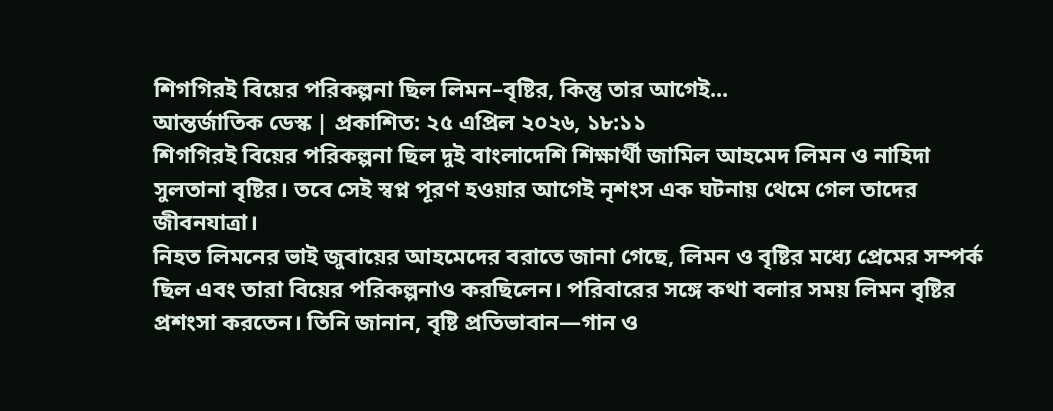শিগগিরই বিয়ের পরিকল্পনা ছিল লিমন–বৃষ্টির, কিন্তু তার আগেই...
আন্তর্জাতিক ডেস্ক | প্রকাশিত: ২৫ এপ্রিল ২০২৬, ১৮:১১
শিগগিরই বিয়ের পরিকল্পনা ছিল দুই বাংলাদেশি শিক্ষার্থী জামিল আহমেদ লিমন ও নাহিদা সুলতানা বৃষ্টির। তবে সেই স্বপ্ন পূরণ হওয়ার আগেই নৃশংস এক ঘটনায় থেমে গেল তাদের জীবনযাত্রা।
নিহত লিমনের ভাই জুবায়ের আহমেদের বরাতে জানা গেছে, লিমন ও বৃষ্টির মধ্যে প্রেমের সম্পর্ক ছিল এবং তারা বিয়ের পরিকল্পনাও করছিলেন। পরিবারের সঙ্গে কথা বলার সময় লিমন বৃষ্টির প্রশংসা করতেন। তিনি জানান, বৃষ্টি প্রতিভাবান—গান ও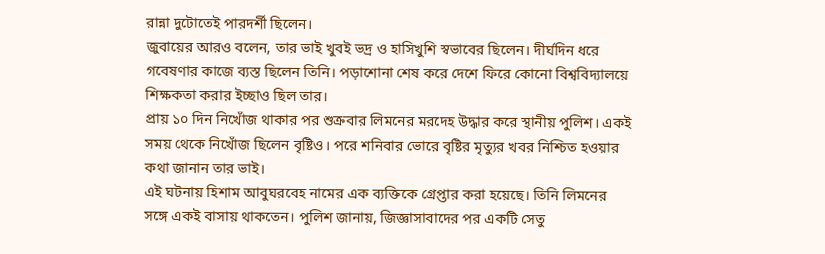রান্না দুটোতেই পারদর্শী ছিলেন।
জুবায়ের আরও বলেন, তার ভাই খুবই ভদ্র ও হাসিখুশি স্বভাবের ছিলেন। দীর্ঘদিন ধরে গবেষণার কাজে ব্যস্ত ছিলেন তিনি। পড়াশোনা শেষ করে দেশে ফিরে কোনো বিশ্ববিদ্যালয়ে শিক্ষকতা করার ইচ্ছাও ছিল তার।
প্রায় ১০ দিন নিখোঁজ থাকার পর শুক্রবার লিমনের মরদেহ উদ্ধার করে স্থানীয় পুলিশ। একই সময় থেকে নিখোঁজ ছিলেন বৃষ্টিও। পরে শনিবার ভোরে বৃষ্টির মৃত্যুর খবর নিশ্চিত হওয়ার কথা জানান তার ভাই।
এই ঘটনায় হিশাম আবুঘরবেহ নামের এক ব্যক্তিকে গ্রেপ্তার করা হয়েছে। তিনি লিমনের সঙ্গে একই বাসায় থাকতেন। পুলিশ জানায়, জিজ্ঞাসাবাদের পর একটি সেতু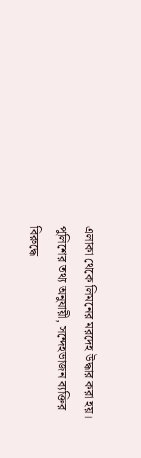এলাকা থেকে লিমনের মরদেহ উদ্ধার করা হয়।
পুলিশের তথ্য অনুযায়ী, সন্দেহভাজন ব্যক্তির বিরুদ্ধে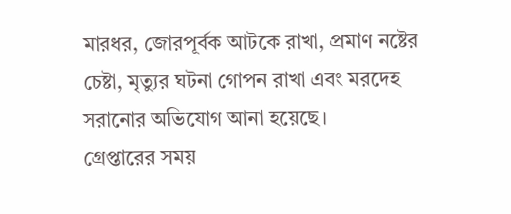মারধর, জোরপূর্বক আটকে রাখা, প্রমাণ নষ্টের চেষ্টা, মৃত্যুর ঘটনা গোপন রাখা এবং মরদেহ সরানোর অভিযোগ আনা হয়েছে।
গ্রেপ্তারের সময়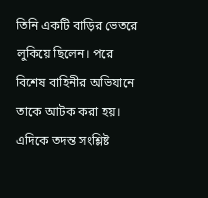তিনি একটি বাড়ির ভেতরে লুকিয়ে ছিলেন। পরে বিশেষ বাহিনীর অভিযানে তাকে আটক করা হয়।
এদিকে তদন্ত সংশ্লিষ্ট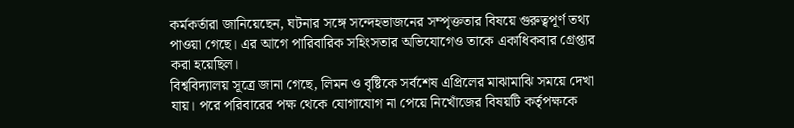কর্মকর্তারা জানিয়েছেন, ঘটনার সঙ্গে সন্দেহভাজনের সম্পৃক্ততার বিষয়ে গুরুত্বপূর্ণ তথ্য পাওয়া গেছে। এর আগে পারিবারিক সহিংসতার অভিযোগেও তাকে একাধিকবার গ্রেপ্তার করা হয়েছিল।
বিশ্ববিদ্যালয় সূত্রে জানা গেছে, লিমন ও বৃষ্টিকে সর্বশেষ এপ্রিলের মাঝামাঝি সময়ে দেখা যায়। পরে পরিবারের পক্ষ থেকে যোগাযোগ না পেয়ে নিখোঁজের বিষয়টি কর্তৃপক্ষকে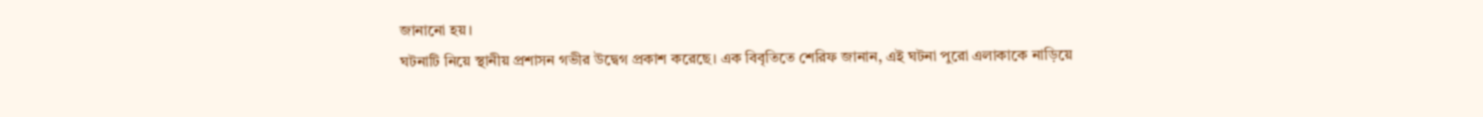জানানো হয়।
ঘটনাটি নিয়ে স্থানীয় প্রশাসন গভীর উদ্বেগ প্রকাশ করেছে। এক বিবৃতিতে শেরিফ জানান, এই ঘটনা পুরো এলাকাকে নাড়িয়ে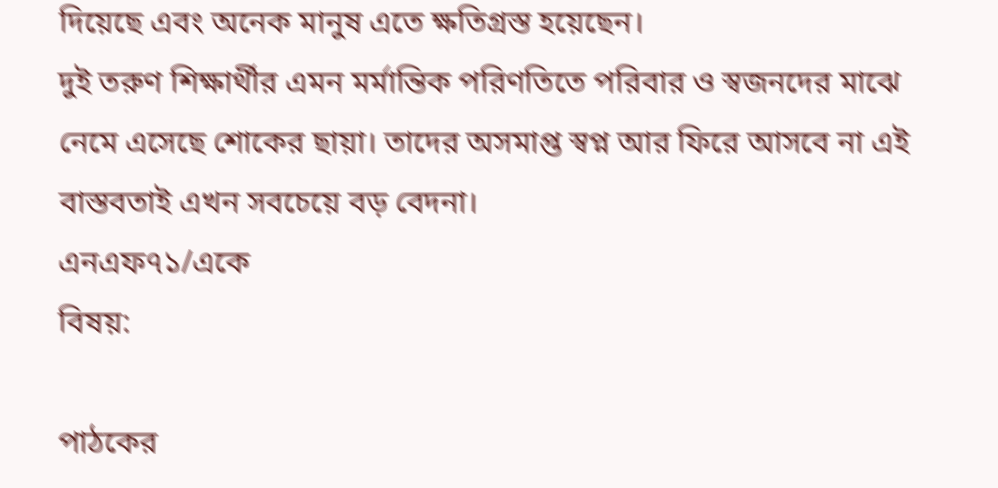দিয়েছে এবং অনেক মানুষ এতে ক্ষতিগ্রস্ত হয়েছেন।
দুই তরুণ শিক্ষার্থীর এমন মর্মান্তিক পরিণতিতে পরিবার ও স্বজনদের মাঝে নেমে এসেছে শোকের ছায়া। তাদের অসমাপ্ত স্বপ্ন আর ফিরে আসবে না এই বাস্তবতাই এখন সবচেয়ে বড় বেদনা।
এনএফ৭১/একে
বিষয়:

পাঠকের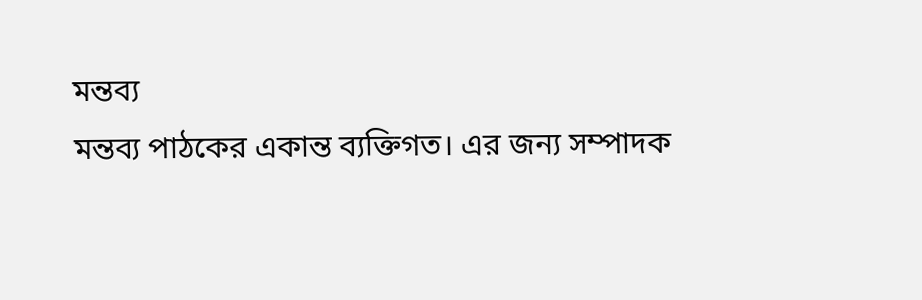মন্তব্য
মন্তব্য পাঠকের একান্ত ব্যক্তিগত। এর জন্য সম্পাদক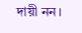দায়ী নন।